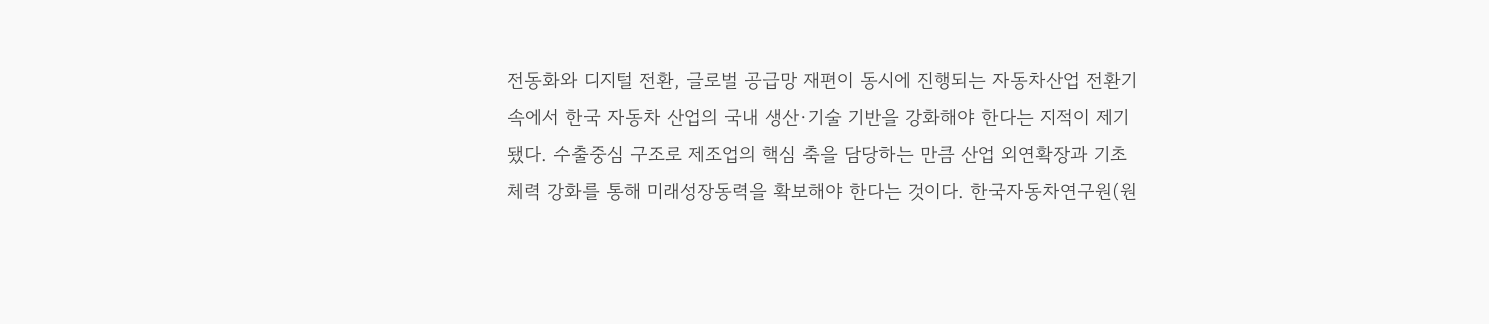전동화와 디지털 전환, 글로벌 공급망 재편이 동시에 진행되는 자동차산업 전환기 속에서 한국 자동차 산업의 국내 생산·기술 기반을 강화해야 한다는 지적이 제기됐다. 수출중심 구조로 제조업의 핵심 축을 담당하는 만큼 산업 외연확장과 기초체력 강화를 통해 미래성장동력을 확보해야 한다는 것이다. 한국자동차연구원(원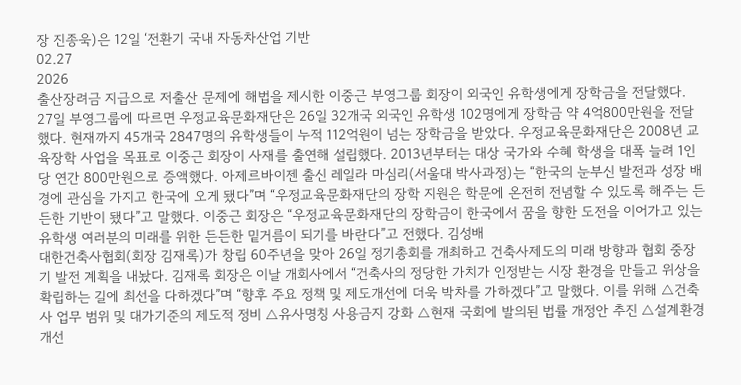장 진종욱)은 12일 ‘전환기 국내 자동차산업 기반
02.27
2026
출산장려금 지급으로 저출산 문제에 해법을 제시한 이중근 부영그룹 회장이 외국인 유학생에게 장학금을 전달했다. 27일 부영그룹에 따르면 우정교육문화재단은 26일 32개국 외국인 유학생 102명에게 장학금 약 4억800만원을 전달했다. 현재까지 45개국 2847명의 유학생들이 누적 112억원이 넘는 장학금을 받았다. 우정교육문화재단은 2008년 교육장학 사업을 목표로 이중근 회장이 사재를 출연해 설립했다. 2013년부터는 대상 국가와 수혜 학생을 대폭 늘려 1인당 연간 800만원으로 증액했다. 아제르바이젠 출신 레일라 마심리(서울대 박사과정)는 “한국의 눈부신 발전과 성장 배경에 관심을 가지고 한국에 오게 됐다”며 “우정교육문화재단의 장학 지원은 학문에 온전히 전념할 수 있도록 해주는 든든한 기반이 됐다”고 말했다. 이중근 회장은 “우정교육문화재단의 장학금이 한국에서 꿈을 향한 도전을 이어가고 있는 유학생 여러분의 미래를 위한 든든한 밑거름이 되기를 바란다”고 전했다. 김성배
대한건축사협회(회장 김재록)가 창립 60주년을 맞아 26일 정기총회를 개최하고 건축사제도의 미래 방향과 협회 중장기 발전 계획을 내놨다. 김재록 회장은 이날 개회사에서 “건축사의 정당한 가치가 인정받는 시장 환경을 만들고 위상을 확립하는 길에 최선을 다하겠다”며 “향후 주요 정책 및 제도개선에 더욱 박차를 가하겠다”고 말했다. 이를 위해 △건축사 업무 범위 및 대가기준의 제도적 정비 △유사명칭 사용금지 강화 △현재 국회에 발의된 법률 개정안 추진 △설계환경 개선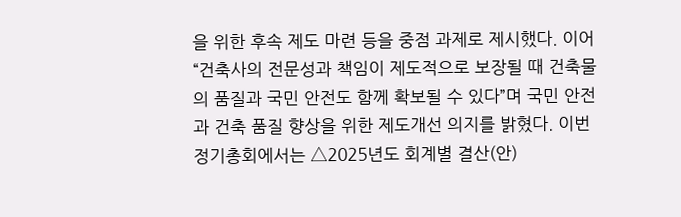을 위한 후속 제도 마련 등을 중점 과제로 제시했다. 이어 “건축사의 전문성과 책임이 제도적으로 보장될 때 건축물의 품질과 국민 안전도 함께 확보될 수 있다”며 국민 안전과 건축 품질 향상을 위한 제도개선 의지를 밝혔다. 이번 정기총회에서는 △2025년도 회계별 결산(안)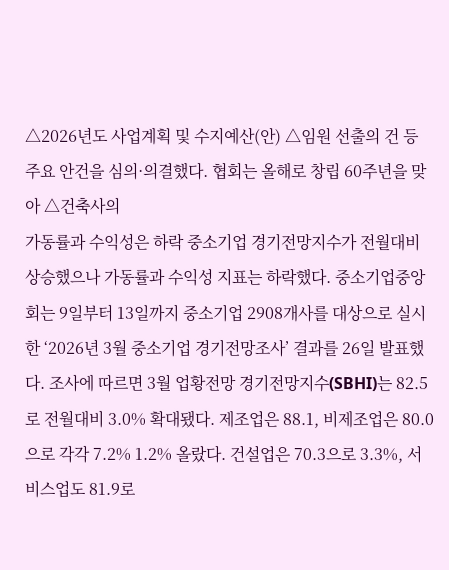△2026년도 사업계획 및 수지예산(안) △임원 선출의 건 등 주요 안건을 심의·의결했다. 협회는 올해로 창립 60주년을 맞아 △건축사의
가동률과 수익성은 하락 중소기업 경기전망지수가 전월대비 상승했으나 가동률과 수익성 지표는 하락했다. 중소기업중앙회는 9일부터 13일까지 중소기업 2908개사를 대상으로 실시한 ‘2026년 3월 중소기업 경기전망조사’ 결과를 26일 발표했다. 조사에 따르면 3월 업황전망 경기전망지수(SBHI)는 82.5로 전월대비 3.0% 확대됐다. 제조업은 88.1, 비제조업은 80.0으로 각각 7.2% 1.2% 올랐다. 건설업은 70.3으로 3.3%, 서비스업도 81.9로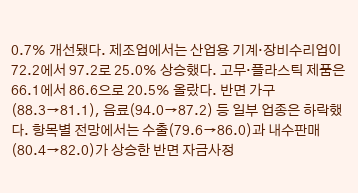0.7% 개선됐다. 제조업에서는 산업용 기계·장비수리업이 72.2에서 97.2로 25.0% 상승했다. 고무·플라스틱 제품은 66.1에서 86.6으로 20.5% 올랐다. 반면 가구(88.3→81.1), 음료(94.0→87.2) 등 일부 업종은 하락했다. 항목별 전망에서는 수출(79.6→86.0)과 내수판매(80.4→82.0)가 상승한 반면 자금사정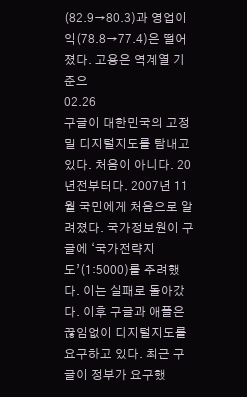(82.9→80.3)과 영업이익(78.8→77.4)은 떨어졌다. 고용은 역계열 기준으
02.26
구글이 대한민국의 고정밀 디지털지도를 탐내고 있다. 처음이 아니다. 20년전부터다. 2007년 11월 국민에게 처음으로 알려졌다. 국가정보원이 구글에 ‘국가전략지도’(1:5000)를 주려했다. 이는 실패로 돌아갔다. 이후 구글과 애플은 끊임없이 디지털지도를 요구하고 있다. 최근 구글이 정부가 요구했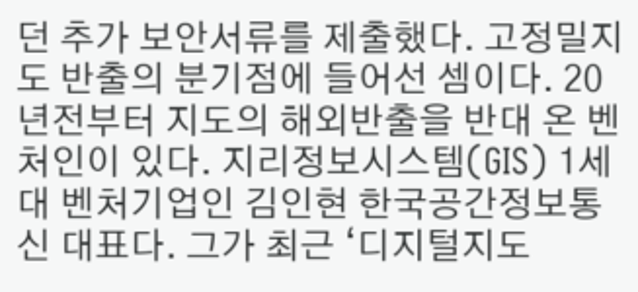던 추가 보안서류를 제출했다. 고정밀지도 반출의 분기점에 들어선 셈이다. 20년전부터 지도의 해외반출을 반대 온 벤처인이 있다. 지리정보시스템(GIS) 1세대 벤처기업인 김인현 한국공간정보통신 대표다. 그가 최근 ‘디지털지도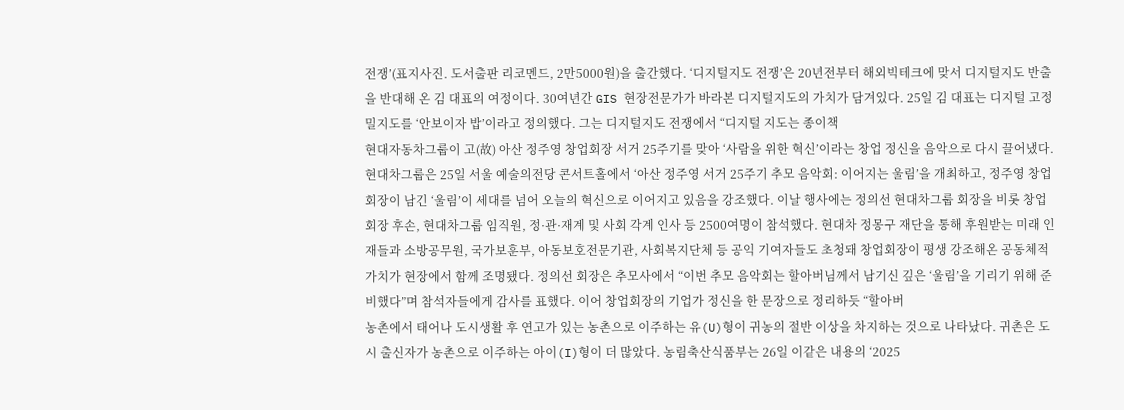전쟁’(표지사진. 도서출판 리코멘드, 2만5000원)을 출간했다. ‘디지털지도 전쟁’은 20년전부터 해외빅테크에 맞서 디지털지도 반출을 반대해 온 김 대표의 여정이다. 30여년간 GIS 현장전문가가 바라본 디지털지도의 가치가 담겨있다. 25일 김 대표는 디지털 고정밀지도를 ‘안보이자 밥’이라고 정의했다. 그는 디지털지도 전쟁에서 “디지털 지도는 종이책
현대자동차그룹이 고(故) 아산 정주영 창업회장 서거 25주기를 맞아 ‘사람을 위한 혁신’이라는 창업 정신을 음악으로 다시 끌어냈다. 현대차그룹은 25일 서울 예술의전당 콘서트홀에서 ‘아산 정주영 서거 25주기 추모 음악회: 이어지는 울림’을 개최하고, 정주영 창업회장이 남긴 ‘울림’이 세대를 넘어 오늘의 혁신으로 이어지고 있음을 강조했다. 이날 행사에는 정의선 현대차그룹 회장을 비롯 창업회장 후손, 현대차그룹 임직원, 정·관·재계 및 사회 각계 인사 등 2500여명이 참석했다. 현대차 정몽구 재단을 통해 후원받는 미래 인재들과 소방공무원, 국가보훈부, 아동보호전문기관, 사회복지단체 등 공익 기여자들도 초청돼 창업회장이 평생 강조해온 공동체적 가치가 현장에서 함께 조명됐다. 정의선 회장은 추모사에서 “이번 추모 음악회는 할아버님께서 남기신 깊은 ‘울림’을 기리기 위해 준비했다”며 참석자들에게 감사를 표했다. 이어 창업회장의 기업가 정신을 한 문장으로 정리하듯 “할아버
농촌에서 태어나 도시생활 후 연고가 있는 농촌으로 이주하는 유(U)형이 귀농의 절반 이상을 차지하는 것으로 나타났다. 귀촌은 도시 출신자가 농촌으로 이주하는 아이(I)형이 더 많았다. 농림축산식품부는 26일 이같은 내용의 ‘2025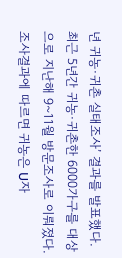년 귀농·귀촌 실태조사’ 결과를 발표했다. 최근 5년간 귀농·귀촌한 6000가구를 대상으로 지난해 9~11월 방문조사로 이뤄졌다. 조사결과에 따르면 귀농은 U자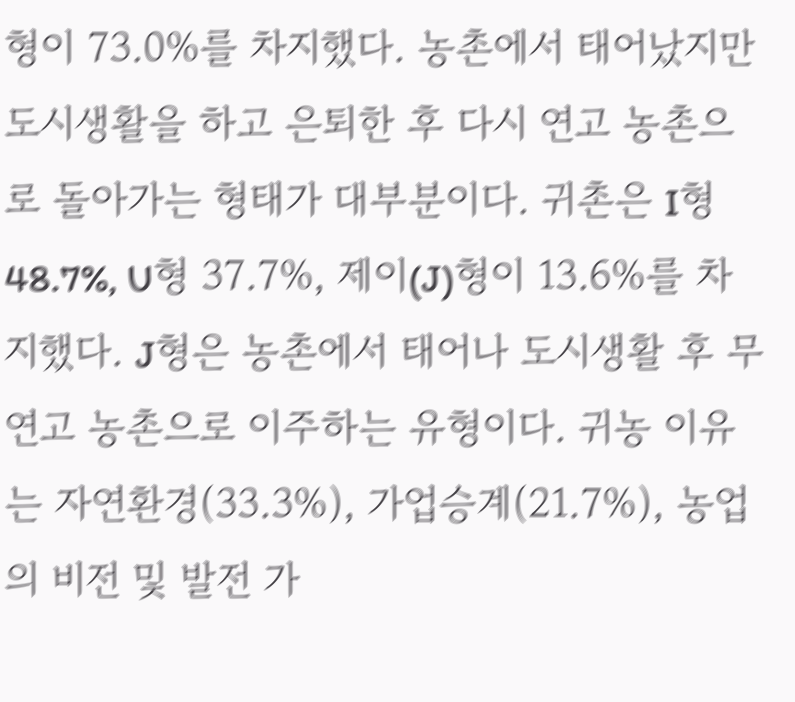형이 73.0%를 차지했다. 농촌에서 태어났지만 도시생활을 하고 은퇴한 후 다시 연고 농촌으로 돌아가는 형태가 대부분이다. 귀촌은 I형 48.7%, U형 37.7%, 제이(J)형이 13.6%를 차지했다. J형은 농촌에서 태어나 도시생활 후 무연고 농촌으로 이주하는 유형이다. 귀농 이유는 자연환경(33.3%), 가업승계(21.7%), 농업의 비전 및 발전 가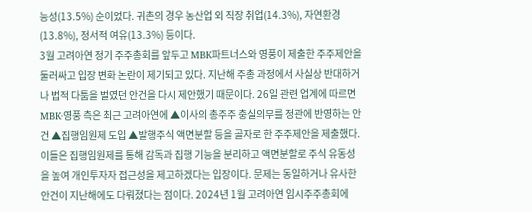능성(13.5%) 순이었다. 귀촌의 경우 농산업 외 직장 취업(14.3%), 자연환경(13.8%), 정서적 여유(13.3%) 등이다.
3월 고려아연 정기 주주총회를 앞두고 MBK파트너스와 영풍이 제출한 주주제안을 둘러싸고 입장 변화 논란이 제기되고 있다. 지난해 주총 과정에서 사실상 반대하거나 법적 다툼을 벌였던 안건을 다시 제안했기 때문이다. 26일 관련 업계에 따르면 MBK·영풍 측은 최근 고려아연에 ▲이사의 총주주 충실의무를 정관에 반영하는 안건 ▲집행임원제 도입 ▲발행주식 액면분할 등을 골자로 한 주주제안을 제출했다. 이들은 집행임원제를 통해 감독과 집행 기능을 분리하고 액면분할로 주식 유동성을 높여 개인투자자 접근성을 제고하겠다는 입장이다. 문제는 동일하거나 유사한 안건이 지난해에도 다뤄졌다는 점이다. 2024년 1월 고려아연 임시주주총회에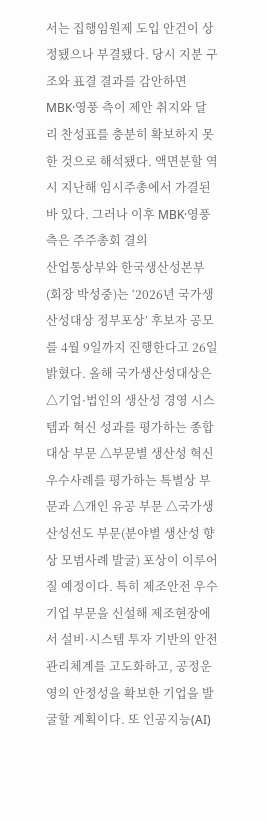서는 집행임원제 도입 안건이 상정됐으나 부결됐다. 당시 지분 구조와 표결 결과를 감안하면 MBK·영풍 측이 제안 취지와 달리 찬성표를 충분히 확보하지 못한 것으로 해석됐다. 액면분할 역시 지난해 임시주총에서 가결된 바 있다. 그러나 이후 MBK·영풍 측은 주주총회 결의
산업통상부와 한국생산성본부(회장 박성중)는 ‘2026년 국가생산성대상 정부포상’ 후보자 공모를 4월 9일까지 진행한다고 26일 밝혔다. 올해 국가생산성대상은 △기업·법인의 생산성 경영 시스템과 혁신 성과를 평가하는 종합대상 부문 △부문별 생산성 혁신 우수사례를 평가하는 특별상 부문과 △개인 유공 부문 △국가생산성선도 부문(분야별 생산성 향상 모범사례 발굴) 포상이 이루어질 예정이다. 특히 제조안전 우수기업 부문을 신설해 제조현장에서 설비·시스템 투자 기반의 안전 관리체계를 고도화하고, 공정운영의 안정성을 확보한 기업을 발굴할 계획이다. 또 인공지능(AI)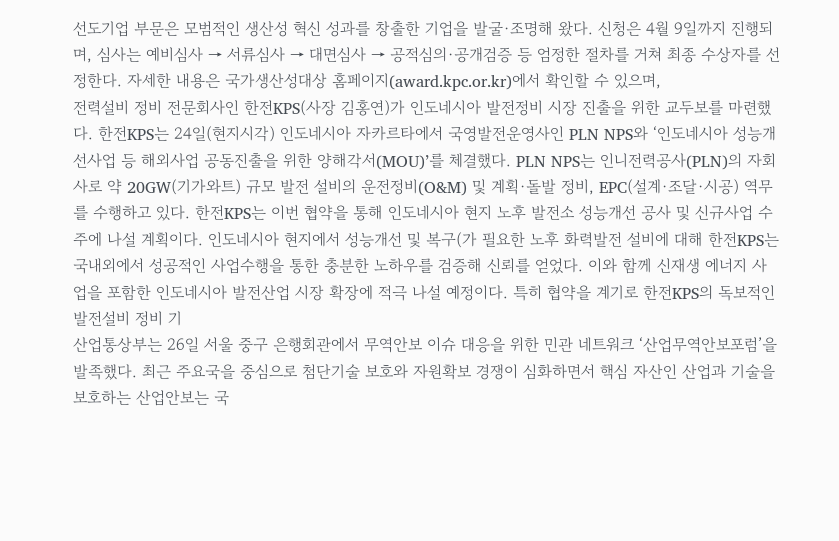선도기업 부문은 모범적인 생산성 혁신 성과를 창출한 기업을 발굴·조명해 왔다. 신청은 4월 9일까지 진행되며, 심사는 예비심사 → 서류심사 → 대면심사 → 공적심의·공개검증 등 엄정한 절차를 거쳐 최종 수상자를 선정한다. 자세한 내용은 국가생산성대상 홈페이지(award.kpc.or.kr)에서 확인할 수 있으며,
전력설비 정비 전문회사인 한전KPS(사장 김홍연)가 인도네시아 발전정비 시장 진출을 위한 교두보를 마련했다. 한전KPS는 24일(현지시각) 인도네시아 자카르타에서 국영발전운영사인 PLN NPS와 ‘인도네시아 성능개선사업 등 해외사업 공동진출을 위한 양해각서(MOU)’를 체결했다. PLN NPS는 인니전력공사(PLN)의 자회사로 약 20GW(기가와트) 규모 발전 설비의 운전정비(O&M) 및 계획·돌발 정비, EPC(설계·조달·시공) 역무를 수행하고 있다. 한전KPS는 이번 협약을 통해 인도네시아 현지 노후 발전소 성능개선 공사 및 신규사업 수주에 나설 계획이다. 인도네시아 현지에서 성능개선 및 복구(가 필요한 노후 화력발전 설비에 대해 한전KPS는 국내외에서 성공적인 사업수행을 통한 충분한 노하우를 검증해 신뢰를 얻었다. 이와 함께 신재생 에너지 사업을 포함한 인도네시아 발전산업 시장 확장에 적극 나설 예정이다. 특히 협약을 계기로 한전KPS의 독보적인 발전설비 정비 기
산업통상부는 26일 서울 중구 은행회관에서 무역안보 이슈 대응을 위한 민관 네트워크 ‘산업무역안보포럼’을 발족했다. 최근 주요국을 중심으로 첨단기술 보호와 자원확보 경쟁이 심화하면서 핵심 자산인 산업과 기술을 보호하는 산업안보는 국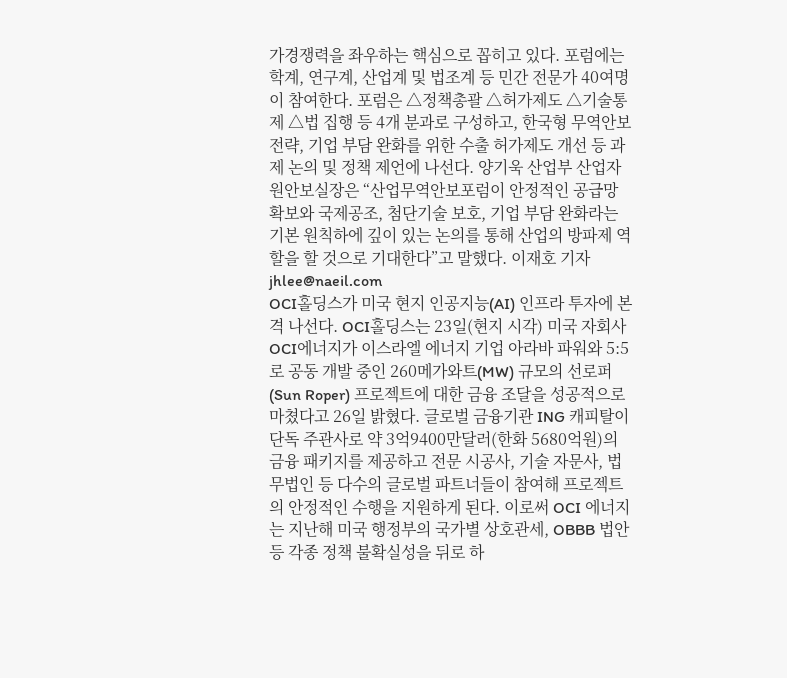가경쟁력을 좌우하는 핵심으로 꼽히고 있다. 포럼에는 학계, 연구계, 산업계 및 법조계 등 민간 전문가 40여명이 참여한다. 포럼은 △정책총괄 △허가제도 △기술통제 △법 집행 등 4개 분과로 구성하고, 한국형 무역안보 전략, 기업 부담 완화를 위한 수출 허가제도 개선 등 과제 논의 및 정책 제언에 나선다. 양기욱 산업부 산업자원안보실장은 “산업무역안보포럼이 안정적인 공급망 확보와 국제공조, 첨단기술 보호, 기업 부담 완화라는 기본 원칙하에 깊이 있는 논의를 통해 산업의 방파제 역할을 할 것으로 기대한다”고 말했다. 이재호 기자 jhlee@naeil.com
OCI홀딩스가 미국 현지 인공지능(AI) 인프라 투자에 본격 나선다. OCI홀딩스는 23일(현지 시각) 미국 자회사 OCI에너지가 이스라엘 에너지 기업 아라바 파워와 5:5로 공동 개발 중인 260메가와트(MW) 규모의 선로퍼(Sun Roper) 프로젝트에 대한 금융 조달을 성공적으로 마쳤다고 26일 밝혔다. 글로벌 금융기관 ING 캐피탈이 단독 주관사로 약 3억9400만달러(한화 5680억원)의 금융 패키지를 제공하고 전문 시공사, 기술 자문사, 법무법인 등 다수의 글로벌 파트너들이 참여해 프로젝트의 안정적인 수행을 지원하게 된다. 이로써 OCI 에너지는 지난해 미국 행정부의 국가별 상호관세, OBBB 법안 등 각종 정책 불확실성을 뒤로 하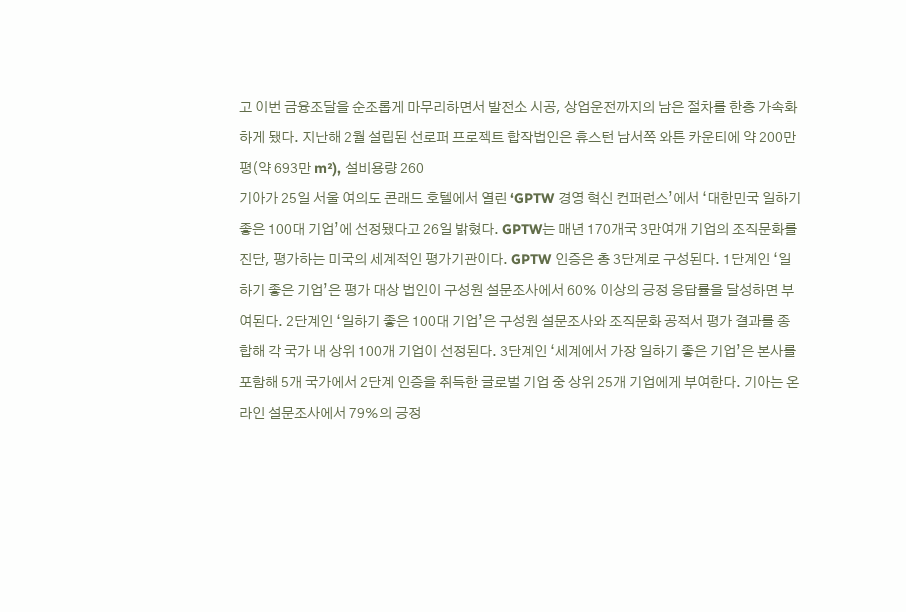고 이번 금융조달을 순조롭게 마무리하면서 발전소 시공, 상업운전까지의 남은 절차를 한층 가속화하게 됐다. 지난해 2월 설립된 선로퍼 프로젝트 합작법인은 휴스턴 남서쪽 와튼 카운티에 약 200만평(약 693만 m²), 설비용량 260
기아가 25일 서울 여의도 콘래드 호텔에서 열린 ‘GPTW 경영 혁신 컨퍼런스’에서 ‘대한민국 일하기 좋은 100대 기업’에 선정됐다고 26일 밝혔다. GPTW는 매년 170개국 3만여개 기업의 조직문화를 진단, 평가하는 미국의 세계적인 평가기관이다. GPTW 인증은 총 3단계로 구성된다. 1단계인 ‘일하기 좋은 기업’은 평가 대상 법인이 구성원 설문조사에서 60% 이상의 긍정 응답률을 달성하면 부여된다. 2단계인 ‘일하기 좋은 100대 기업’은 구성원 설문조사와 조직문화 공적서 평가 결과를 종합해 각 국가 내 상위 100개 기업이 선정된다. 3단계인 ‘세계에서 가장 일하기 좋은 기업’은 본사를 포함해 5개 국가에서 2단계 인증을 취득한 글로벌 기업 중 상위 25개 기업에게 부여한다. 기아는 온라인 설문조사에서 79%의 긍정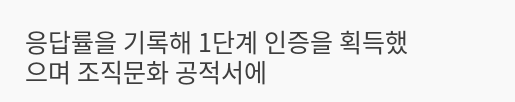응답률을 기록해 1단계 인증을 획득했으며 조직문화 공적서에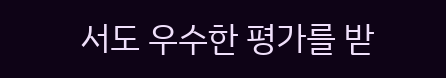서도 우수한 평가를 받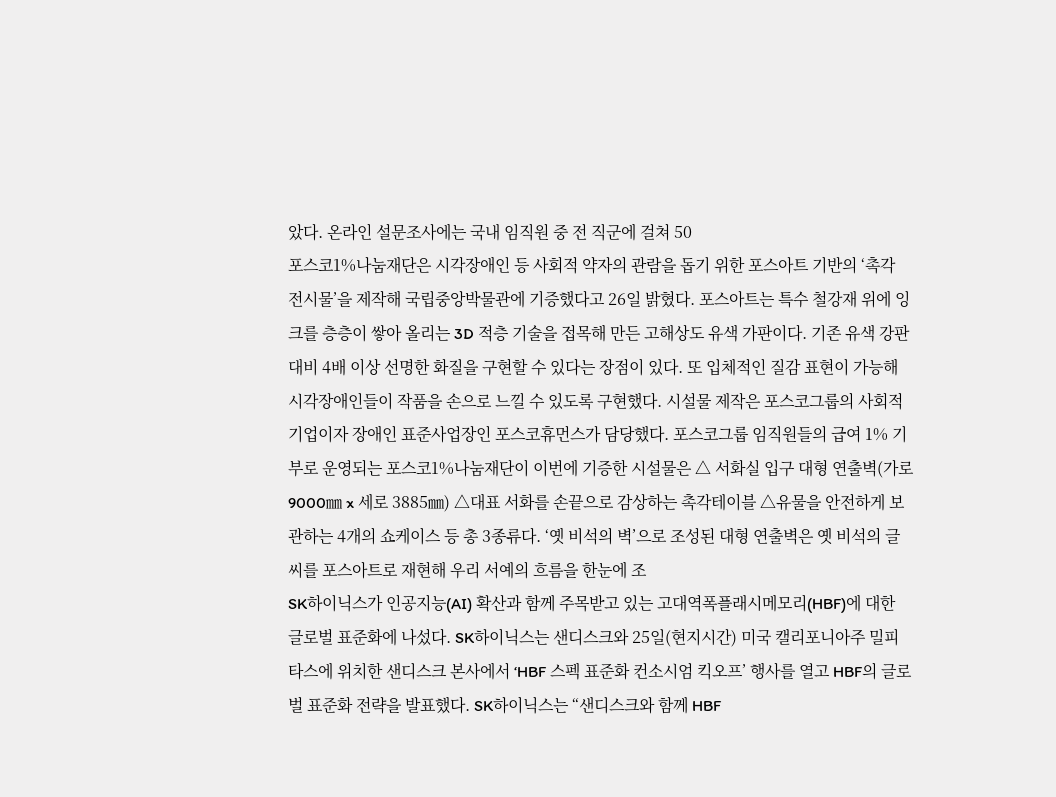았다. 온라인 설문조사에는 국내 임직원 중 전 직군에 걸쳐 50
포스코1%나눔재단은 시각장애인 등 사회적 약자의 관람을 돕기 위한 포스아트 기반의 ‘촉각 전시물’을 제작해 국립중앙박물관에 기증했다고 26일 밝혔다. 포스아트는 특수 철강재 위에 잉크를 층층이 쌓아 올리는 3D 적층 기술을 접목해 만든 고해상도 유색 가판이다. 기존 유색 강판 대비 4배 이상 선명한 화질을 구현할 수 있다는 장점이 있다. 또 입체적인 질감 표현이 가능해 시각장애인들이 작품을 손으로 느낄 수 있도록 구현했다. 시설물 제작은 포스코그룹의 사회적 기업이자 장애인 표준사업장인 포스코휴먼스가 담당했다. 포스코그룹 임직원들의 급여 1% 기부로 운영되는 포스코1%나눔재단이 이번에 기증한 시설물은 △ 서화실 입구 대형 연출벽(가로 9000㎜ x 세로 3885㎜) △대표 서화를 손끝으로 감상하는 촉각테이블 △유물을 안전하게 보관하는 4개의 쇼케이스 등 총 3종류다. ‘옛 비석의 벽’으로 조성된 대형 연출벽은 옛 비석의 글씨를 포스아트로 재현해 우리 서예의 흐름을 한눈에 조
SK하이닉스가 인공지능(AI) 확산과 함께 주목받고 있는 고대역폭플래시메모리(HBF)에 대한 글로벌 표준화에 나섰다. SK하이닉스는 샌디스크와 25일(현지시간) 미국 캘리포니아주 밀피타스에 위치한 샌디스크 본사에서 ‘HBF 스펙 표준화 컨소시엄 킥오프’ 행사를 열고 HBF의 글로벌 표준화 전략을 발표했다. SK하이닉스는 “샌디스크와 함께 HBF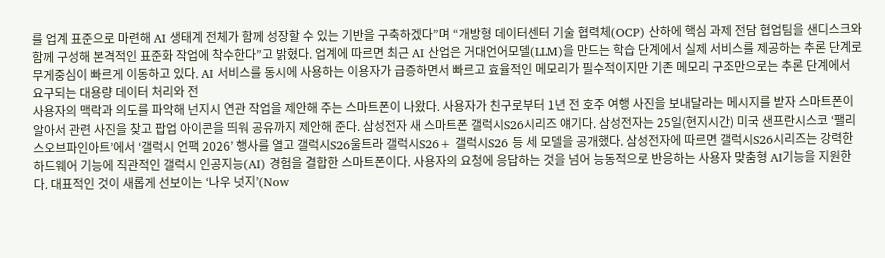를 업계 표준으로 마련해 AI 생태계 전체가 함께 성장할 수 있는 기반을 구축하겠다”며 “개방형 데이터센터 기술 협력체(OCP) 산하에 핵심 과제 전담 협업팀을 샌디스크와 함께 구성해 본격적인 표준화 작업에 착수한다”고 밝혔다. 업계에 따르면 최근 AI 산업은 거대언어모델(LLM)을 만드는 학습 단계에서 실제 서비스를 제공하는 추론 단계로 무게중심이 빠르게 이동하고 있다. AI 서비스를 동시에 사용하는 이용자가 급증하면서 빠르고 효율적인 메모리가 필수적이지만 기존 메모리 구조만으로는 추론 단계에서 요구되는 대용량 데이터 처리와 전
사용자의 맥락과 의도를 파악해 넌지시 연관 작업을 제안해 주는 스마트폰이 나왔다. 사용자가 친구로부터 1년 전 호주 여행 사진을 보내달라는 메시지를 받자 스마트폰이 알아서 관련 사진을 찾고 팝업 아이콘을 띄워 공유까지 제안해 준다. 삼성전자 새 스마트폰 갤럭시S26시리즈 얘기다. 삼성전자는 25일(현지시간) 미국 샌프란시스코 ‘팰리스오브파인아트’에서 ‘갤럭시 언팩 2026’ 행사를 열고 갤럭시S26울트라 갤럭시S26+ 갤럭시S26 등 세 모델을 공개했다. 삼성전자에 따르면 갤럭시S26시리즈는 강력한 하드웨어 기능에 직관적인 갤럭시 인공지능(AI) 경험을 결합한 스마트폰이다. 사용자의 요청에 응답하는 것을 넘어 능동적으로 반응하는 사용자 맞춤형 AI기능을 지원한다. 대표적인 것이 새롭게 선보이는 ‘나우 넛지’(Now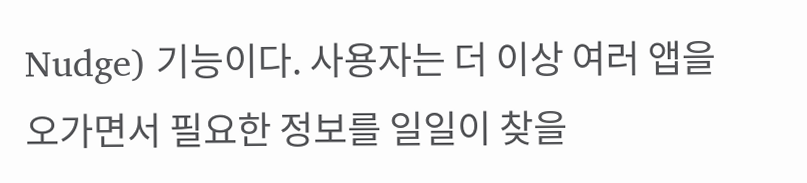Nudge) 기능이다. 사용자는 더 이상 여러 앱을 오가면서 필요한 정보를 일일이 찾을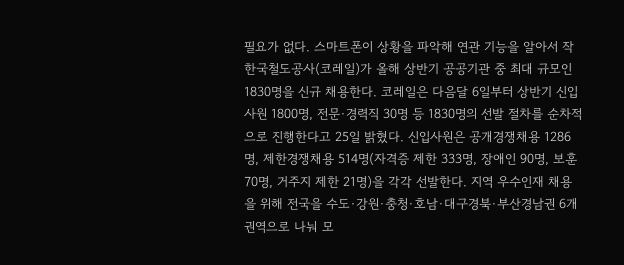필요가 없다. 스마트폰이 상황을 파악해 연관 기능을 알아서 작
한국철도공사(코레일)가 올해 상반기 공공기관 중 최대 규모인 1830명을 신규 채용한다. 코레일은 다음달 6일부터 상반기 신입사원 1800명, 전문·경력직 30명 등 1830명의 선발 절차를 순차적으로 진행한다고 25일 밝혔다. 신입사원은 공개경쟁채용 1286명, 제한경쟁채용 514명(자격증 제한 333명, 장애인 90명, 보훈 70명, 거주지 제한 21명)을 각각 선발한다. 지역 우수인재 채용을 위해 전국을 수도·강원·충청·호남·대구경북·부산경남권 6개 권역으로 나눠 모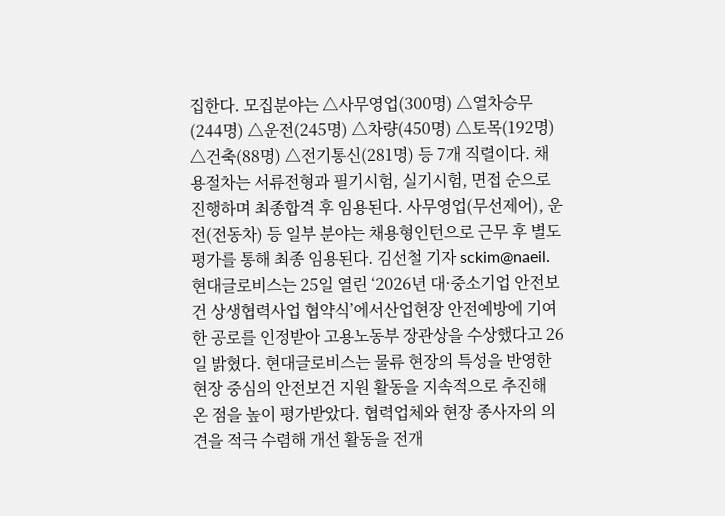집한다. 모집분야는 △사무영업(300명) △열차승무(244명) △운전(245명) △차량(450명) △토목(192명) △건축(88명) △전기통신(281명) 등 7개 직렬이다. 채용절차는 서류전형과 필기시험, 실기시험, 면접 순으로 진행하며 최종합격 후 임용된다. 사무영업(무선제어), 운전(전동차) 등 일부 분야는 채용형인턴으로 근무 후 별도 평가를 통해 최종 임용된다. 김선철 기자 sckim@naeil.
현대글로비스는 25일 열린 ‘2026년 대·중소기업 안전보건 상생협력사업 협약식’에서산업현장 안전예방에 기여한 공로를 인정받아 고용노동부 장관상을 수상했다고 26일 밝혔다. 현대글로비스는 물류 현장의 특성을 반영한 현장 중심의 안전보건 지원 활동을 지속적으로 추진해 온 점을 높이 평가받았다. 협력업체와 현장 종사자의 의견을 적극 수렴해 개선 활동을 전개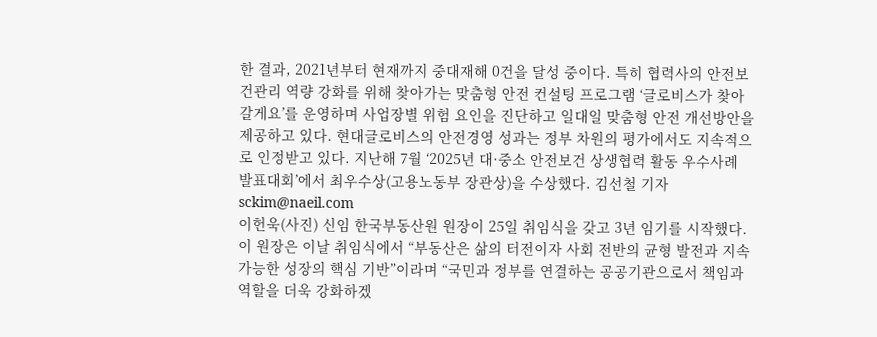한 결과, 2021년부터 현재까지 중대재해 0건을 달성 중이다. 특히 협력사의 안전보건관리 역량 강화를 위해 찾아가는 맞춤형 안전 컨설팅 프로그램 ‘글로비스가 찾아갈게요’를 운영하며 사업장별 위험 요인을 진단하고 일대일 맞춤형 안전 개선방안을 제공하고 있다. 현대글로비스의 안전경영 성과는 정부 차원의 평가에서도 지속적으로 인정받고 있다. 지난해 7월 ‘2025년 대·중소 안전보건 상생협력 활동 우수사례 발표대회’에서 최우수상(고용노동부 장관상)을 수상했다. 김선철 기자 sckim@naeil.com
이헌욱(사진) 신임 한국부동산원 원장이 25일 취임식을 갖고 3년 임기를 시작했다. 이 원장은 이날 취임식에서 “부동산은 삶의 터전이자 사회 전반의 균형 발전과 지속 가능한 성장의 핵심 기반”이라며 “국민과 정부를 연결하는 공공기관으로서 책임과 역할을 더욱 강화하겠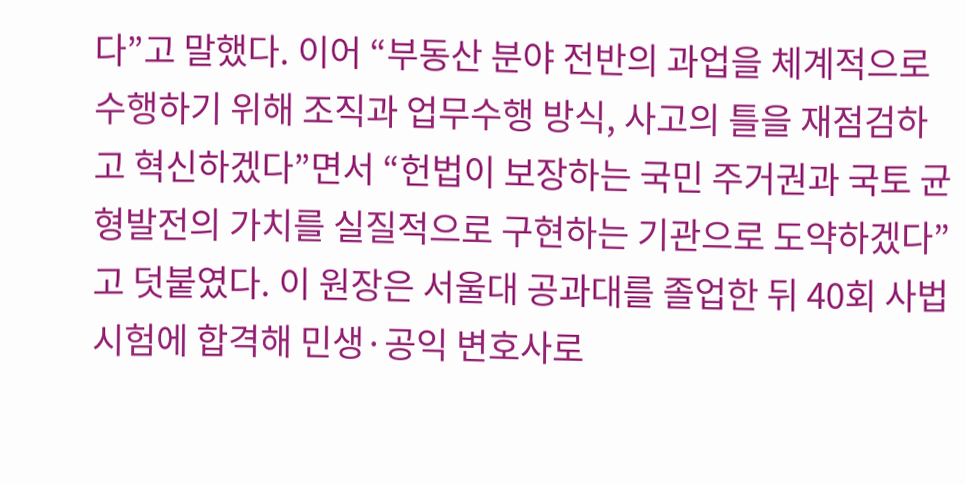다”고 말했다. 이어 “부동산 분야 전반의 과업을 체계적으로 수행하기 위해 조직과 업무수행 방식, 사고의 틀을 재점검하고 혁신하겠다”면서 “헌법이 보장하는 국민 주거권과 국토 균형발전의 가치를 실질적으로 구현하는 기관으로 도약하겠다”고 덧붙였다. 이 원장은 서울대 공과대를 졸업한 뒤 40회 사법시험에 합격해 민생·공익 변호사로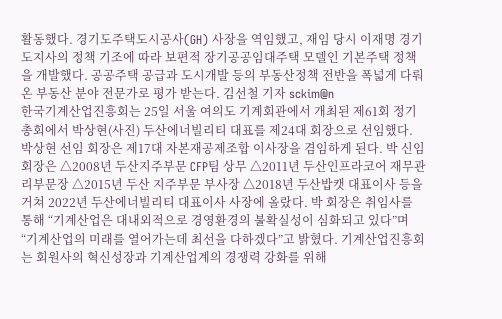활동했다. 경기도주택도시공사(GH) 사장을 역임했고, 재임 당시 이재명 경기도지사의 정책 기조에 따라 보편적 장기공공임대주택 모델인 기본주택 정책을 개발했다. 공공주택 공급과 도시개발 등의 부동산정책 전반을 폭넓게 다뤄온 부동산 분야 전문가로 평가 받는다. 김선철 기자 sckim@n
한국기계산업진흥회는 25일 서울 여의도 기계회관에서 개최된 제61회 정기총회에서 박상현(사진) 두산에너빌리티 대표를 제24대 회장으로 선임했다. 박상현 선임 회장은 제17대 자본재공제조합 이사장을 겸임하게 된다. 박 신임 회장은 △2008년 두산지주부문 CFP팀 상무 △2011년 두산인프라코어 재무관리부문장 △2015년 두산 지주부문 부사장 △2018년 두산밥캣 대표이사 등을 거쳐 2022년 두산에너빌리티 대표이사 사장에 올랐다. 박 회장은 취임사를 통해 “기계산업은 대내외적으로 경영환경의 불확실성이 심화되고 있다”며 “기계산업의 미래를 열어가는데 최선을 다하겠다”고 밝혔다. 기계산업진흥회는 회원사의 혁신성장과 기계산업계의 경쟁력 강화를 위해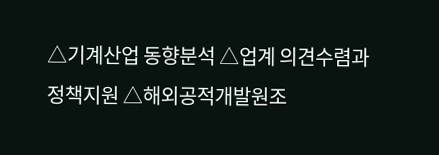△기계산업 동향분석 △업계 의견수렴과 정책지원 △해외공적개발원조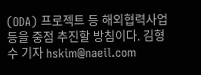(ODA) 프로젝트 등 해외협력사업 등을 중점 추진할 방침이다. 김형수 기자 hskim@naeil.com